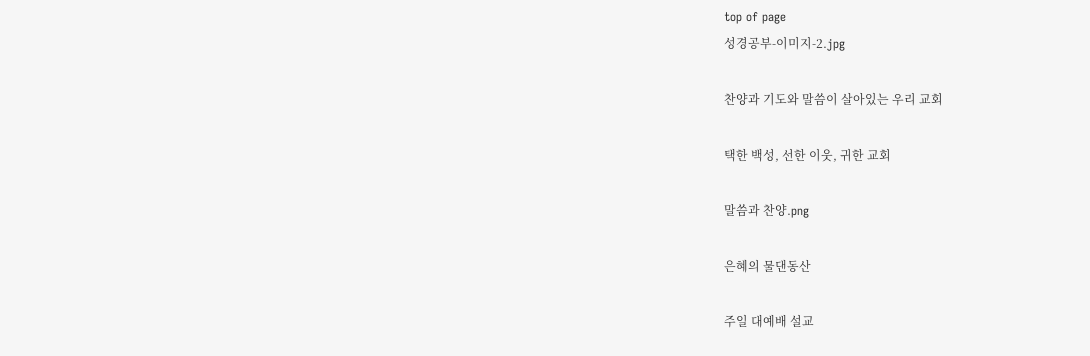top of page
성경공부-이미지-2.jpg

찬양과 기도와 말씀이 살아있는 우리 교회

택한 백성, 선한 이웃, 귀한 교회

말씀과 찬양.png

은혜의 물댄동산

주일 대예배 설교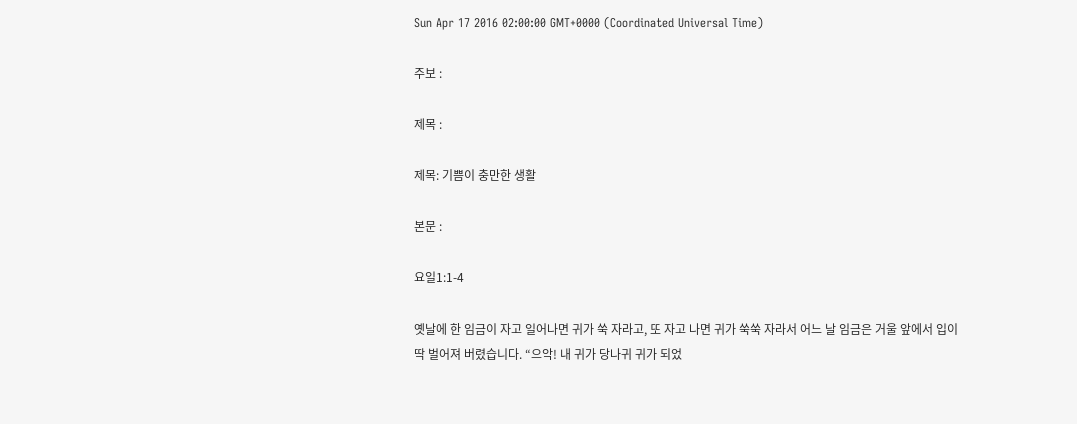Sun Apr 17 2016 02:00:00 GMT+0000 (Coordinated Universal Time)

주보 :

제목 :

제목: 기쁨이 충만한 생활

본문 :

요일1:1-4

옛날에 한 임금이 자고 일어나면 귀가 쑥 자라고, 또 자고 나면 귀가 쑥쑥 자라서 어느 날 임금은 거울 앞에서 입이 딱 벌어져 버렸습니다. “으악! 내 귀가 당나귀 귀가 되었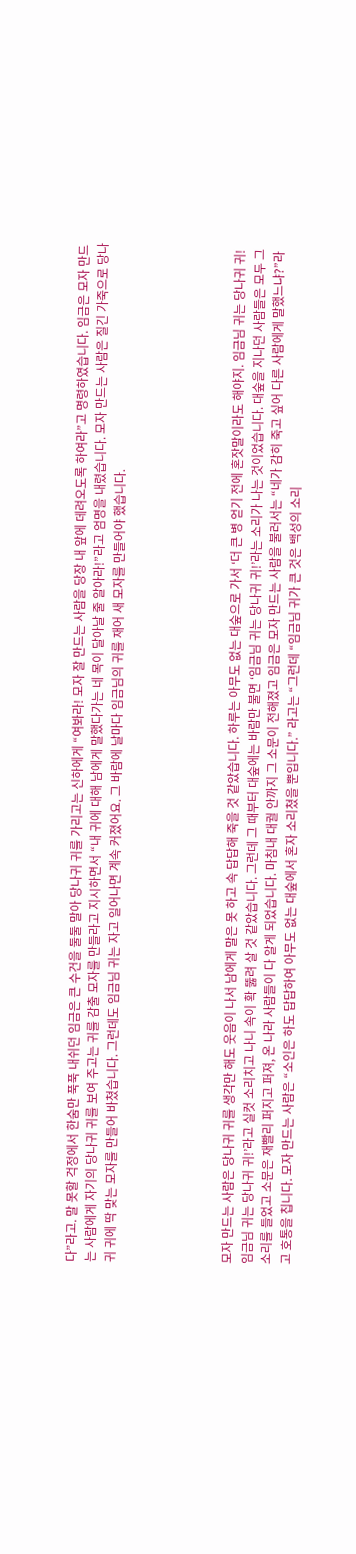다”라고. 말 못할 걱정에서 한숨만 푹푹 내쉬던 임금은 큰 수건을 둘둘 말아 당나귀 귀를 가리고는 신하에게 “여봐라! 모자 잘 만드는 사람을 당장 내 앞에 데려오도록 하여라”고 명령하였습니다. 임금은 모자 만드는 사람에게 자기의 당나귀 귀를 보여 주고는 귀를 감출 모자를 만들라고 지시하면서 “내 귀에 대해 남에게 말했다가는 네 목이 달아날 줄 알아라!”라고 엄명을 내렸습니다. 모자 만드는 사람은 질긴 가죽으로 당나귀 귀에 딱 맞는 모자를 만들어 바쳤습니다. 그런데도 임금님 귀는 자고 일어나면 계속 커졌어요. 그 바람에 날마다 임금님의 귀를 재어 새 모자를 만들어야 했습니다.





모자 만드는 사람은 당나귀 귀를 생각만 해도 웃음이 나서 남에게 말은 못 하고 속 답답해 죽을 것 같았습니다. 하루는 아무도 없는 대숲으로 가서 ‘더 큰 병 얻기 전에 혼잣말이라도 해야지. 임금님 귀는 당나귀 귀! 임금님 귀는 당나귀 귀!’라고 실컷 소리치고 나니 속이 확 뚫려 살 것 같았습니다. 그런데 그 때부터 대숲에는 바람만 불면 ‘임금님 귀는 당나귀 귀!’라는 소리가 나는 것이었습니다. 대숲을 지나던 사람들은 모두 그 소리를 들었고 소문은 재빨리 퍼지고 퍼져, 온 나라 사람들이 다 알게 되었습니다. 마침내 대궐 안까지 그 소문이 전해졌고 임금은 모자 만드는 사람을 불러서는 “네가 감히 죽고 싶어 다른 사람에게 말했느냐?”라고 호통을 칩니다. 모자 만드는 사람은 “소인은 하도 답답하여 아무도 없는 대숲에서 혼자 소리쳤을 뿐입니다.” 라고는 “그런데 “임금님 귀가 큰 것은 백성의 소리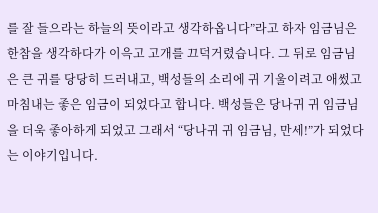를 잘 들으라는 하늘의 뜻이라고 생각하옵니다”라고 하자 임금님은 한참을 생각하다가 이윽고 고개를 끄덕거렸습니다. 그 뒤로 임금님은 큰 귀를 당당히 드러내고, 백성들의 소리에 귀 기울이려고 애썼고 마침내는 좋은 임금이 되었다고 합니다. 백성들은 당나귀 귀 임금님을 더욱 좋아하게 되었고 그래서 “당나귀 귀 임금님, 만세!”가 되었다는 이야기입니다.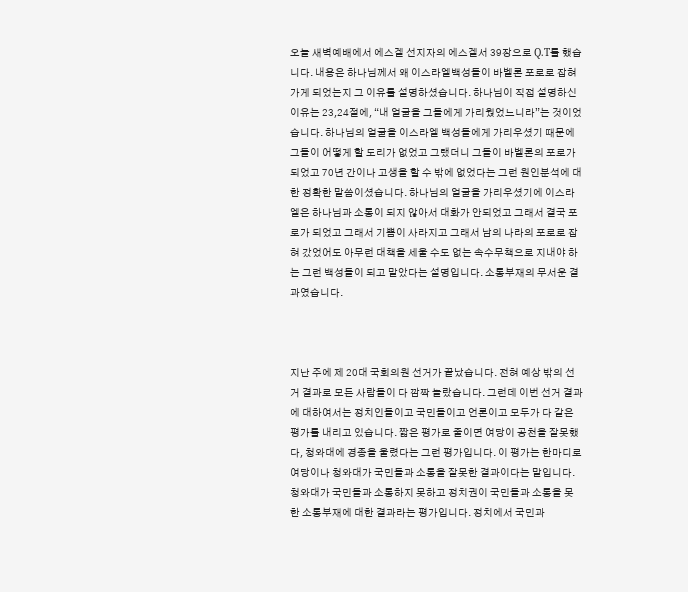오늘 새벽예배에서 에스겔 선지자의 에스겔서 39장으로 Q.T를 했습니다. 내용은 하나님께서 왜 이스라엘백성들이 바벨론 포로로 잡혀가게 되었는지 그 이유를 설명하셨습니다. 하나님이 직접 설명하신 이유는 23,24절에, “내 얼굴을 그들에게 가리웠었느니라”는 것이었습니다. 하나님의 얼굴을 이스라엘 백성들에게 가리우셨기 때문에 그들이 어떻게 할 도리가 없었고 그랬더니 그들이 바벨론의 포로가 되었고 70년 간이나 고생을 할 수 밖에 없었다는 그런 원인분석에 대한 정확한 말씀이셨습니다. 하나님의 얼굴을 가리우셨기에 이스라엘은 하나님과 소통이 되지 않아서 대화가 안되었고 그래서 결국 포로가 되었고 그래서 기쁨이 사라지고 그래서 남의 나라의 포로로 잡혀 갔었어도 아무런 대책을 세울 수도 없는 속수무책으로 지내야 하는 그런 백성들이 되고 말았다는 설명입니다. 소통부재의 무서운 결과였습니다.



지난 주에 제 20대 국회의원 선거가 끝났습니다. 전혀 예상 밖의 선거 결과로 모든 사람들이 다 깜짝 놀랐습니다. 그런데 이번 선거 결과에 대하여서는 정치인들이고 국민들이고 언론이고 모두가 다 같은 평가를 내리고 있습니다. 짧은 평가로 줄이면 여당이 공천을 잘못했다, 청와대에 경종을 울렸다는 그런 평가입니다. 이 평가는 한마디로 여당이나 청와대가 국민들과 소통을 잘못한 결과이다는 말입니다. 청와대가 국민들과 소통하지 못하고 정치권이 국민들과 소통을 못한 소통부재에 대한 결과라는 평가입니다. 정치에서 국민과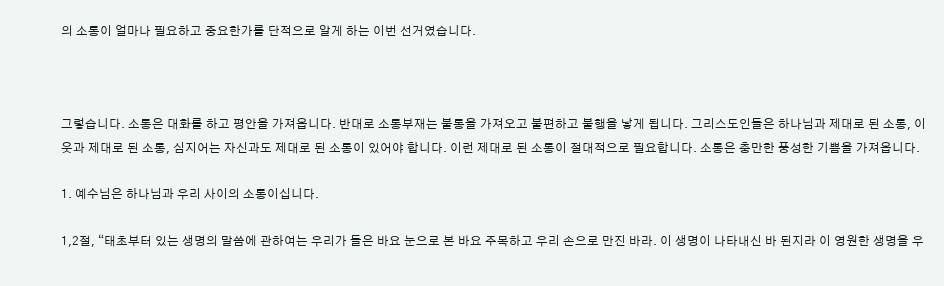의 소통이 얼마나 필요하고 중요한가를 단적으로 알게 하는 이번 선거였습니다.



그렇습니다. 소통은 대화를 하고 평안을 가져옵니다. 반대로 소통부재는 불통을 가져오고 불편하고 불행을 낳게 됩니다. 그리스도인들은 하나님과 제대로 된 소통, 이웃과 제대로 된 소통, 심지어는 자신과도 제대로 된 소통이 있어야 합니다. 이런 제대로 된 소통이 절대적으로 필요합니다. 소통은 충만한 풍성한 기쁨을 가져옵니다.

1. 예수님은 하나님과 우리 사이의 소통이십니다.

1,2절, “태초부터 있는 생명의 말씀에 관하여는 우리가 들은 바요 눈으로 본 바요 주목하고 우리 손으로 만진 바라. 이 생명이 나타내신 바 된지라 이 영원한 생명을 우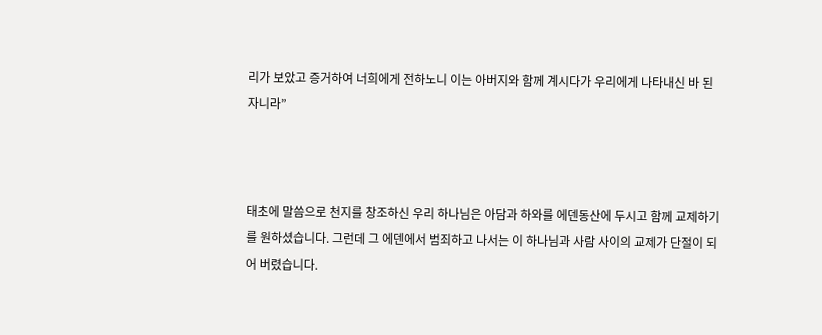리가 보았고 증거하여 너희에게 전하노니 이는 아버지와 함께 계시다가 우리에게 나타내신 바 된 자니라”



태초에 말씀으로 천지를 창조하신 우리 하나님은 아담과 하와를 에덴동산에 두시고 함께 교제하기를 원하셨습니다. 그런데 그 에덴에서 범죄하고 나서는 이 하나님과 사람 사이의 교제가 단절이 되어 버렸습니다.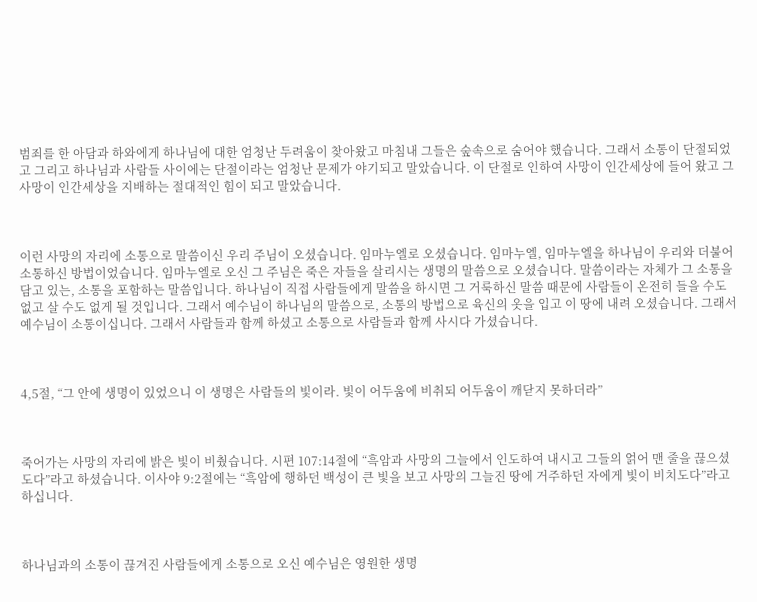범죄를 한 아담과 하와에게 하나님에 대한 엄청난 두려움이 찾아왔고 마침내 그들은 숲속으로 숨어야 했습니다. 그래서 소통이 단절되었고 그리고 하나님과 사람들 사이에는 단절이라는 엄청난 문제가 야기되고 말았습니다. 이 단절로 인하여 사망이 인간세상에 들어 왔고 그 사망이 인간세상을 지배하는 절대적인 힘이 되고 말았습니다.



이런 사망의 자리에 소통으로 말씀이신 우리 주님이 오셨습니다. 임마누엘로 오셨습니다. 임마누엘, 임마누엘을 하나님이 우리와 더불어 소통하신 방법이었습니다. 임마누엘로 오신 그 주님은 죽은 자들을 살리시는 생명의 말씀으로 오셨습니다. 말씀이라는 자체가 그 소통을 담고 있는, 소통을 포함하는 말씀입니다. 하나님이 직접 사람들에게 말씀을 하시면 그 거룩하신 말씀 때문에 사람들이 온전히 들을 수도 없고 살 수도 없게 될 것입니다. 그래서 예수님이 하나님의 말씀으로, 소통의 방법으로 육신의 옷을 입고 이 땅에 내려 오셨습니다. 그래서 예수님이 소통이십니다. 그래서 사람들과 함께 하셨고 소통으로 사람들과 함께 사시다 가셨습니다.



4,5절, “그 안에 생명이 있었으니 이 생명은 사람들의 빛이라. 빛이 어두움에 비취되 어두움이 깨닫지 못하더라”



죽어가는 사망의 자리에 밝은 빛이 비췄습니다. 시편 107:14절에 “흑암과 사망의 그늘에서 인도하여 내시고 그들의 얽어 맨 줄을 끊으셨도다”라고 하셨습니다. 이사야 9:2절에는 “흑암에 행하던 백성이 큰 빛을 보고 사망의 그늘진 땅에 거주하던 자에게 빛이 비치도다”라고 하십니다.



하나님과의 소통이 끊겨진 사람들에게 소통으로 오신 예수님은 영원한 생명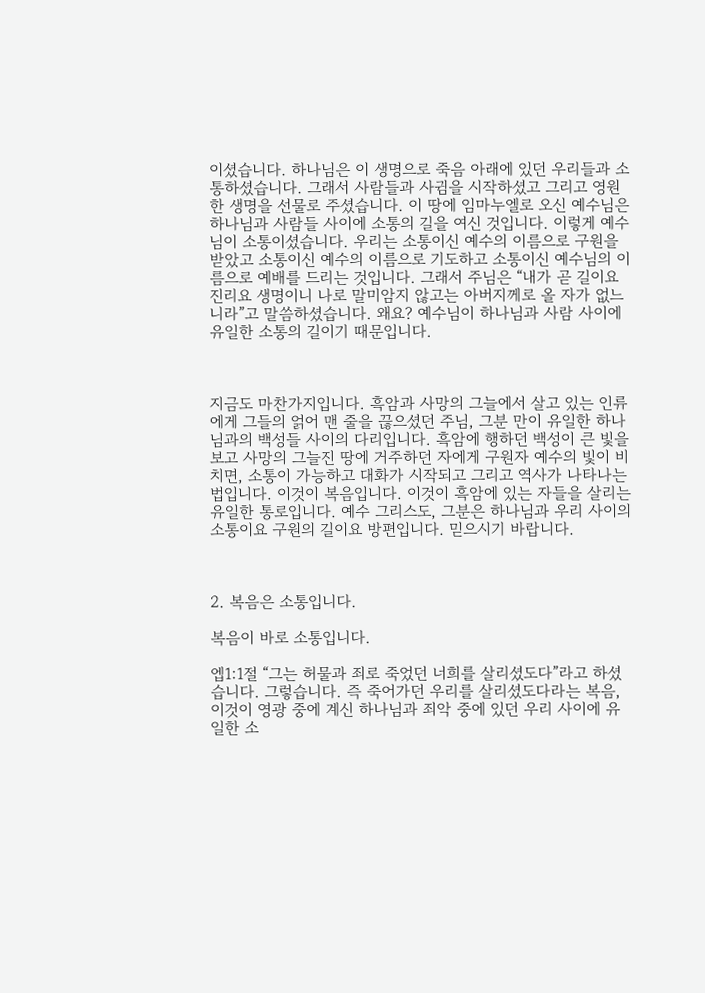이셨습니다. 하나님은 이 생명으로 죽음 아래에 있던 우리들과 소통하셨습니다. 그래서 사람들과 사귐을 시작하셨고 그리고 영원한 생명을 선물로 주셨습니다. 이 땅에 임마누엘로 오신 예수님은 하나님과 사람들 사이에 소통의 길을 여신 것입니다. 이렇게 예수님이 소통이셨습니다. 우리는 소통이신 예수의 이름으로 구원을 받았고 소통이신 예수의 이름으로 기도하고 소통이신 예수님의 이름으로 예배를 드리는 것입니다. 그래서 주님은 “내가 곧 길이요 진리요 생명이니 나로 말미암지 않고는 아버지께로 올 자가 없느니라”고 말씀하셨습니다. 왜요? 예수님이 하나님과 사람 사이에 유일한 소통의 길이기 때문입니다.



지금도 마찬가지입니다. 흑암과 사망의 그늘에서 살고 있는 인류에게 그들의 얽어 맨 줄을 끊으셨던 주님, 그분 만이 유일한 하나님과의 백성들 사이의 다리입니다. 흑암에 행하던 백성이 큰 빛을 보고 사망의 그늘진 땅에 거주하던 자에게 구원자 예수의 빛이 비치면, 소통이 가능하고 대화가 시작되고 그리고 역사가 나타나는 법입니다. 이것이 복음입니다. 이것이 흑암에 있는 자들을 살리는 유일한 통로입니다. 예수 그리스도, 그분은 하나님과 우리 사이의 소통이요 구원의 길이요 방편입니다. 믿으시기 바랍니다.



2. 복음은 소통입니다.

복음이 바로 소통입니다.

엡1:1절 “그는 허물과 죄로 죽었던 너희를 살리셨도다”라고 하셨습니다. 그렇습니다. 즉 죽어가던 우리를 살리셨도다라는 복음, 이것이 영광 중에 계신 하나님과 죄악 중에 있던 우리 사이에 유일한 소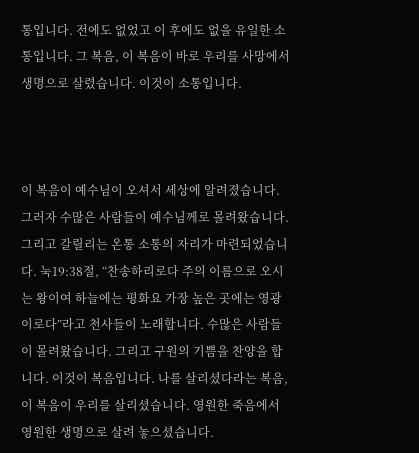통입니다. 전에도 없었고 이 후에도 없을 유일한 소통입니다. 그 복음, 이 복음이 바로 우리를 사망에서 생명으로 살렸습니다. 이것이 소통입니다.



이 복음이 예수님이 오셔서 세상에 알려졌습니다. 그러자 수많은 사람들이 예수님께로 몰려왔습니다. 그리고 갈릴리는 온통 소통의 자리가 마련되었습니다. 눅19:38절, “찬송하리로다 주의 이름으로 오시는 왕이여 하늘에는 평화요 가장 높은 곳에는 영광이로다”라고 천사들이 노래합니다. 수많은 사람들이 몰려왔습니다. 그리고 구원의 기쁨을 찬양을 합니다. 이것이 복음입니다. 나를 살리셨다라는 복음, 이 복음이 우리를 살리셨습니다. 영원한 죽음에서 영원한 생명으로 살려 놓으셨습니다.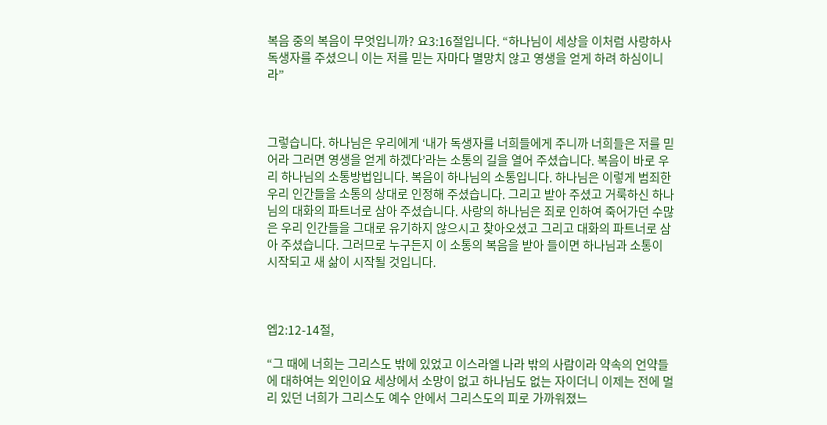복음 중의 복음이 무엇입니까? 요3:16절입니다. “하나님이 세상을 이처럼 사랑하사 독생자를 주셨으니 이는 저를 믿는 자마다 멸망치 않고 영생을 얻게 하려 하심이니라”



그렇습니다. 하나님은 우리에게 ‘내가 독생자를 너희들에게 주니까 너희들은 저를 믿어라 그러면 영생을 얻게 하겠다’라는 소통의 길을 열어 주셨습니다. 복음이 바로 우리 하나님의 소통방법입니다. 복음이 하나님의 소통입니다. 하나님은 이렇게 범죄한 우리 인간들을 소통의 상대로 인정해 주셨습니다. 그리고 받아 주셨고 거룩하신 하나님의 대화의 파트너로 삼아 주셨습니다. 사랑의 하나님은 죄로 인하여 죽어가던 수많은 우리 인간들을 그대로 유기하지 않으시고 찾아오셨고 그리고 대화의 파트너로 삼아 주셨습니다. 그러므로 누구든지 이 소통의 복음을 받아 들이면 하나님과 소통이 시작되고 새 삶이 시작될 것입니다.



엡2:12-14절,

“그 때에 너희는 그리스도 밖에 있었고 이스라엘 나라 밖의 사람이라 약속의 언약들에 대하여는 외인이요 세상에서 소망이 없고 하나님도 없는 자이더니 이제는 전에 멀리 있던 너희가 그리스도 예수 안에서 그리스도의 피로 가까워졌느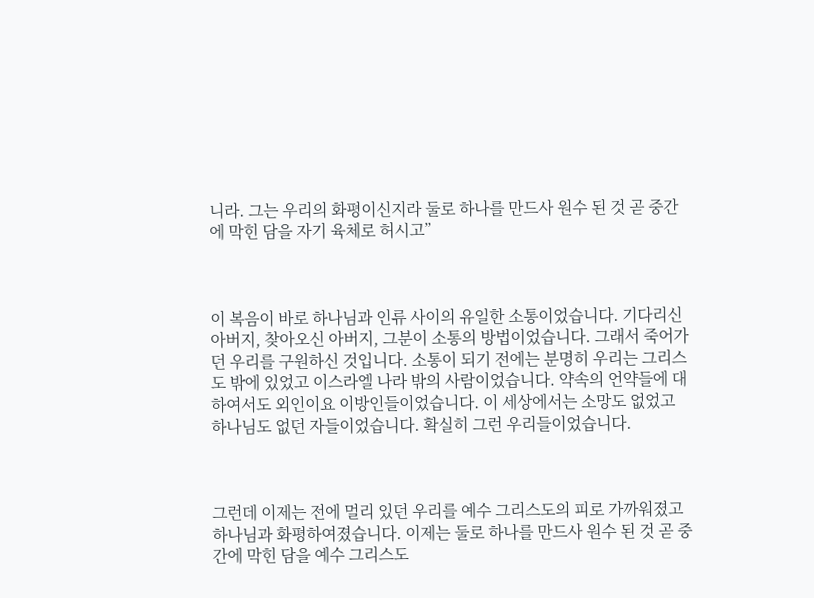니라. 그는 우리의 화평이신지라 둘로 하나를 만드사 원수 된 것 곧 중간에 막힌 담을 자기 육체로 허시고”



이 복음이 바로 하나님과 인류 사이의 유일한 소통이었습니다. 기다리신 아버지, 찾아오신 아버지, 그분이 소통의 방법이었습니다. 그래서 죽어가던 우리를 구원하신 것입니다. 소통이 되기 전에는 분명히 우리는 그리스도 밖에 있었고 이스라엘 나라 밖의 사람이었습니다. 약속의 언약들에 대하여서도 외인이요 이방인들이었습니다. 이 세상에서는 소망도 없었고 하나님도 없던 자들이었습니다. 확실히 그런 우리들이었습니다.



그런데 이제는 전에 멀리 있던 우리를 예수 그리스도의 피로 가까워졌고 하나님과 화평하여졌습니다. 이제는 둘로 하나를 만드사 원수 된 것 곧 중간에 막힌 담을 예수 그리스도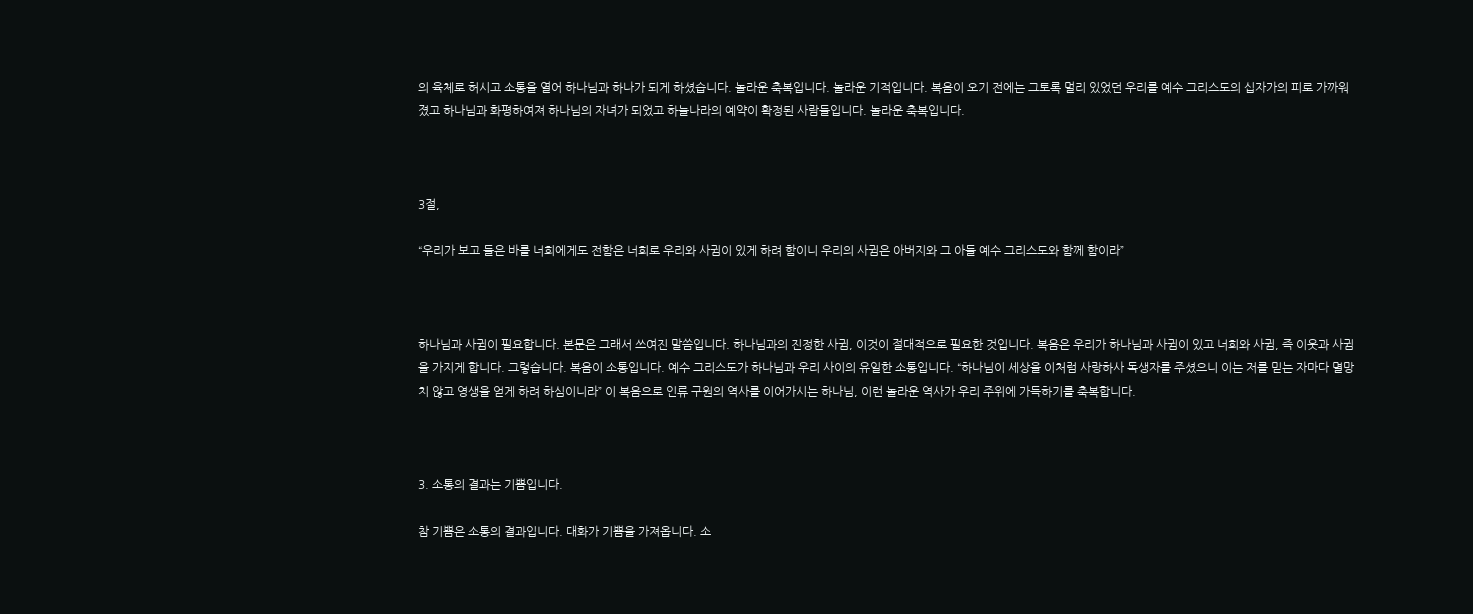의 육체로 허시고 소통을 열어 하나님과 하나가 되게 하셨습니다. 놀라운 축복입니다. 놀라운 기적입니다. 복음이 오기 전에는 그토록 멀리 있었던 우리를 예수 그리스도의 십자가의 피로 가까워졌고 하나님과 화평하여져 하나님의 자녀가 되었고 하늘나라의 예약이 확정된 사람들입니다. 놀라운 축복입니다.



3절,

“우리가 보고 들은 바를 너희에게도 전함은 너희로 우리와 사귐이 있게 하려 함이니 우리의 사귐은 아버지와 그 아들 예수 그리스도와 함께 함이라”



하나님과 사귐이 필요합니다. 본문은 그래서 쓰여진 말씀입니다. 하나님과의 진정한 사귐, 이것이 절대적으로 필요한 것입니다. 복음은 우리가 하나님과 사귐이 있고 너희와 사귐, 즉 이웃과 사귐을 가지게 합니다. 그렇습니다. 복음이 소통입니다. 예수 그리스도가 하나님과 우리 사이의 유일한 소통입니다. “하나님이 세상을 이처럼 사랑하사 독생자를 주셨으니 이는 저를 믿는 자마다 멸망치 않고 영생을 얻게 하려 하심이니라” 이 복음으로 인류 구원의 역사를 이어가시는 하나님, 이런 놀라운 역사가 우리 주위에 가득하기를 축복합니다.



3. 소통의 결과는 기쁨입니다.

참 기쁨은 소통의 결과입니다. 대화가 기쁨을 가져옵니다. 소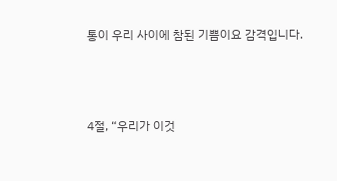통이 우리 사이에 참된 기쁨이요 감격입니다.



4절, “우리가 이것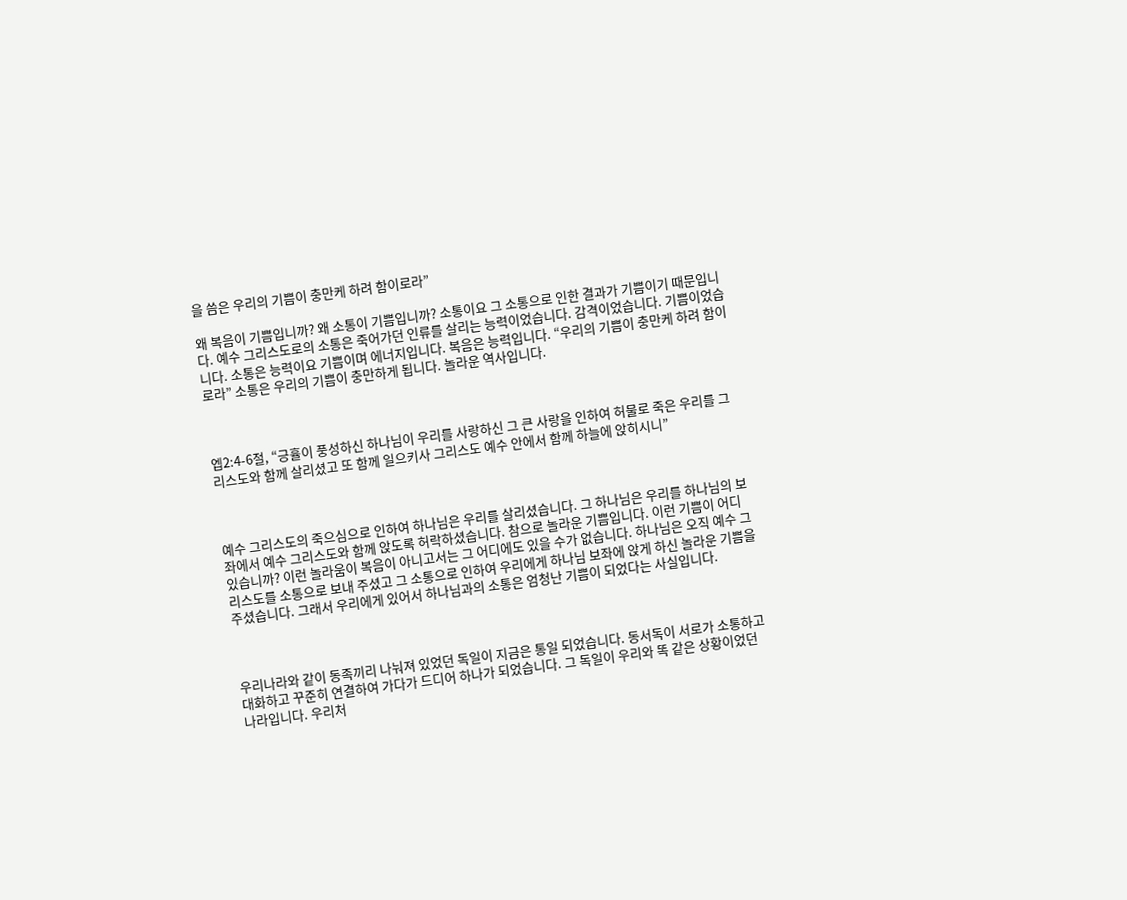을 씀은 우리의 기쁨이 충만케 하려 함이로라”

왜 복음이 기쁨입니까? 왜 소통이 기쁨입니까? 소통이요 그 소통으로 인한 결과가 기쁨이기 때문입니다. 예수 그리스도로의 소통은 죽어가던 인류를 살리는 능력이었습니다. 감격이었습니다. 기쁨이었습니다. 소통은 능력이요 기쁨이며 에너지입니다. 복음은 능력입니다. “우리의 기쁨이 충만케 하려 함이로라” 소통은 우리의 기쁨이 충만하게 됩니다. 놀라운 역사입니다.



엡2:4-6절, “긍휼이 풍성하신 하나님이 우리를 사랑하신 그 큰 사랑을 인하여 허물로 죽은 우리를 그리스도와 함께 살리셨고 또 함께 일으키사 그리스도 예수 안에서 함께 하늘에 앉히시니”



예수 그리스도의 죽으심으로 인하여 하나님은 우리를 살리셨습니다. 그 하나님은 우리를 하나님의 보좌에서 예수 그리스도와 함께 앉도록 허락하셨습니다. 참으로 놀라운 기쁨입니다. 이런 기쁨이 어디 있습니까? 이런 놀라움이 복음이 아니고서는 그 어디에도 있을 수가 없습니다. 하나님은 오직 예수 그리스도를 소통으로 보내 주셨고 그 소통으로 인하여 우리에게 하나님 보좌에 앉게 하신 놀라운 기쁨을 주셨습니다. 그래서 우리에게 있어서 하나님과의 소통은 엄청난 기쁨이 되었다는 사실입니다.



우리나라와 같이 동족끼리 나눠져 있었던 독일이 지금은 통일 되었습니다. 동서독이 서로가 소통하고 대화하고 꾸준히 연결하여 가다가 드디어 하나가 되었습니다. 그 독일이 우리와 똑 같은 상황이었던 나라입니다. 우리처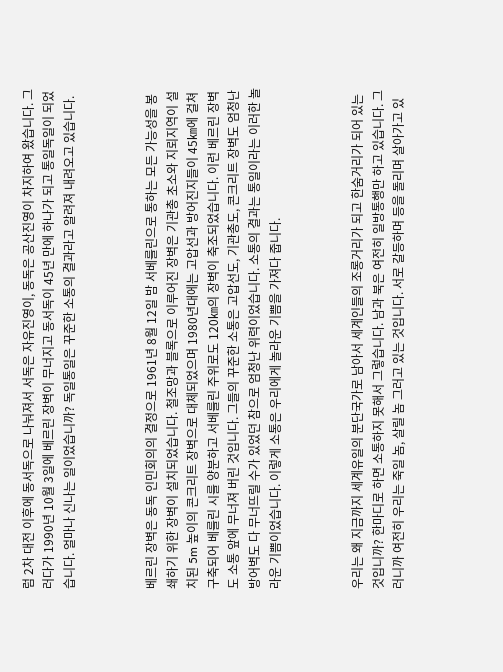럼 2차 대전 이후에 동서독으로 나눠져서 서독은 자유진영이, 동독은 공산진영이 차지하여 왔습니다. 그러다가 1990년 10월 3일에 베르린 장벽이 무너지고 동서독이 45년 만에 하나가 되고 통일독일이 되었습니다. 얼마나 신나는 일이었습니까? 독일통일은 꾸준한 소통의 결과라고 알려져 내려오고 있습니다.



베르린 장벽은 동독 인민회의의 결정으로 1961년 8월 12일 밤 서베를린으로 통하는 모든 가능성을 봉쇄하기 위한 장벽이 설치되었습니다. 철조망과 블록으로 이루어진 장벽은 기관총 초소와 지뢰지역이 설치된 5m 높이의 콘크리트 장벽으로 대체되었으며 1980년대에는 고압선과 방어진지들이 45㎞에 걸쳐 구축되어 베를린 시를 양분하고 서베를린 주위로도 120㎞의 장벽이 축조되었습니다. 이런 베르린 장벽도 소통 앞에 무너져 버린 것입니다. 그들의 꾸준한 소통은 고압선도, 기관총도, 콘크리트 장벽도 엄청난 방어벽도 다 무너뜨릴 수가 있었던 참으로 엄청난 위력이었습니다. 소통의 결과는 통일이라는 이러한 놀라운 기쁨이었습니다. 이렇게 소통은 우리에게 놀라운 기쁨을 가져다 줍니다.



우리는 왜 지금까지 세계유일의 분단국가로 남아서 세계인들의 조롱거리가 되고 한숨거리가 되어 있는 것입니까? 한마디로 하면 소통하지 못해서 그렇습니다. 남과 북은 여전히 일방통행만 하고 있습니다. 그러니까 여전히 우리는 죽일 놈, 살릴 놈 그러고 있는 것입니다. 서로 갈등하며 등을 돌리며 살아가고 있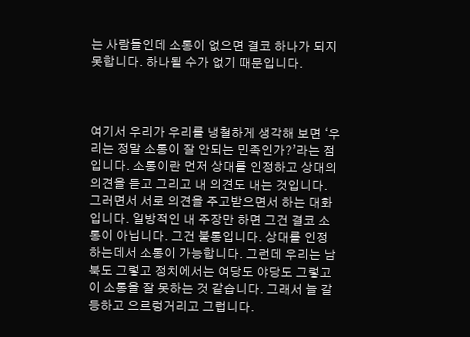는 사람들인데 소통이 없으면 결코 하나가 되지 못합니다. 하나될 수가 없기 때문입니다.



여기서 우리가 우리를 냉철하게 생각해 보면 ‘우리는 정말 소통이 잘 안되는 민족인가?’라는 점입니다. 소통이란 먼저 상대를 인정하고 상대의 의견을 듣고 그리고 내 의견도 내는 것입니다. 그러면서 서로 의견을 주고받으면서 하는 대화입니다. 일방적인 내 주장만 하면 그건 결코 소통이 아닙니다. 그건 불통입니다. 상대를 인정하는데서 소통이 가능합니다. 그런데 우리는 남북도 그렇고 정치에서는 여당도 야당도 그렇고 이 소통을 잘 못하는 것 같습니다. 그래서 늘 갈등하고 으르렁거리고 그럽니다.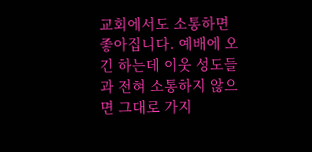교회에서도 소통하면 좋아집니다. 예배에 오긴 하는데 이웃 성도들과 전혀 소통하지 않으면 그대로 가지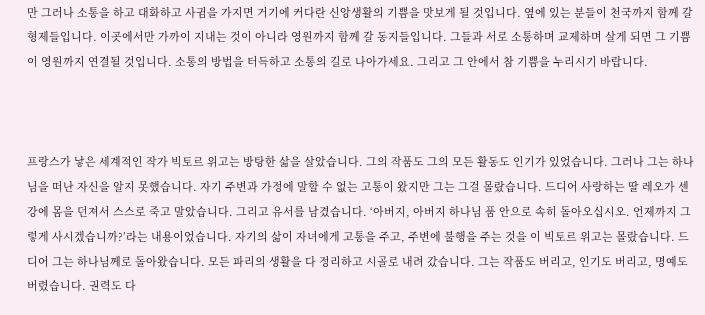만 그러나 소통을 하고 대화하고 사귐을 가지면 거기에 커다란 신앙생활의 기쁨을 맛보게 될 것입니다. 옆에 있는 분들이 천국까지 함께 갈 형제들입니다. 이곳에서만 가까이 지내는 것이 아니라 영원까지 함께 갈 동지들입니다. 그들과 서로 소통하며 교제하며 살게 되면 그 기쁨이 영원까지 연결될 것입니다. 소통의 방법을 터득하고 소통의 길로 나아가세요. 그리고 그 안에서 참 기쁨을 누리시기 바랍니다.



프랑스가 낳은 세계적인 작가 빅토르 위고는 방탕한 삶을 살았습니다. 그의 작품도 그의 모든 활동도 인기가 있었습니다. 그러나 그는 하나님을 떠난 자신을 알지 못했습니다. 자기 주변과 가정에 말할 수 없는 고통이 왔지만 그는 그걸 몰랐습니다. 드디어 사랑하는 딸 레오가 센 강에 몸을 던져서 스스로 죽고 말았습니다. 그리고 유서를 남겼습니다. ‘아버지, 아버지 하나님 품 안으로 속히 돌아오십시오. 언제까지 그렇게 사시겠습니까?’라는 내용이었습니다. 자기의 삶이 자녀에게 고통을 주고, 주변에 불행을 주는 것을 이 빅토르 위고는 몰랐습니다. 드디어 그는 하나님께로 돌아왔습니다. 모든 파리의 생활을 다 정리하고 시골로 내려 갔습니다. 그는 작품도 버리고, 인기도 버리고, 명예도 버렸습니다. 권력도 다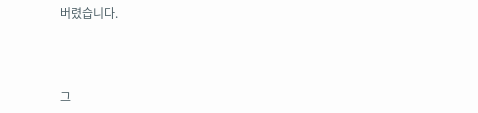버렸습니다.



그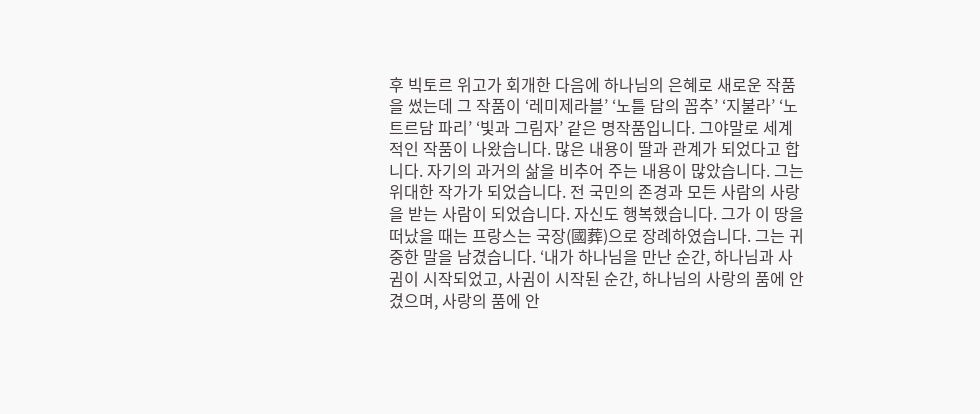후 빅토르 위고가 회개한 다음에 하나님의 은혜로 새로운 작품을 썼는데 그 작품이 ‘레미제라블’ ‘노틀 담의 꼽추’ ‘지불라’ ‘노트르담 파리’ ‘빛과 그림자’ 같은 명작품입니다. 그야말로 세계적인 작품이 나왔습니다. 많은 내용이 딸과 관계가 되었다고 합니다. 자기의 과거의 삶을 비추어 주는 내용이 많았습니다. 그는 위대한 작가가 되었습니다. 전 국민의 존경과 모든 사람의 사랑을 받는 사람이 되었습니다. 자신도 행복했습니다. 그가 이 땅을 떠났을 때는 프랑스는 국장(國葬)으로 장례하였습니다. 그는 귀중한 말을 남겼습니다. ‘내가 하나님을 만난 순간, 하나님과 사귐이 시작되었고, 사귐이 시작된 순간, 하나님의 사랑의 품에 안겼으며, 사랑의 품에 안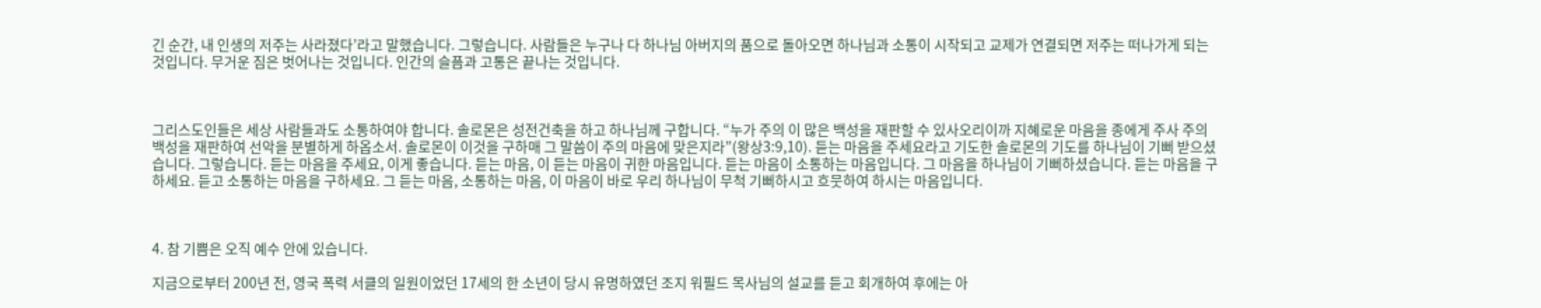긴 순간, 내 인생의 저주는 사라졌다’라고 말했습니다. 그렇습니다. 사람들은 누구나 다 하나님 아버지의 품으로 돌아오면 하나님과 소통이 시작되고 교제가 연결되면 저주는 떠나가게 되는 것입니다. 무거운 짐은 벗어나는 것입니다. 인간의 슬픔과 고통은 끝나는 것입니다.



그리스도인들은 세상 사람들과도 소통하여야 합니다. 솔로몬은 성전건축을 하고 하나님께 구합니다. “누가 주의 이 많은 백성을 재판할 수 있사오리이까 지혜로운 마음을 종에게 주사 주의 백성을 재판하여 선악을 분별하게 하옵소서. 솔로몬이 이것을 구하매 그 말씀이 주의 마음에 맞은지라”(왕상3:9,10). 듣는 마음을 주세요라고 기도한 솔로몬의 기도를 하나님이 기뻐 받으셨습니다. 그렇습니다. 듣는 마음을 주세요, 이게 좋습니다. 듣는 마음, 이 듣는 마음이 귀한 마음입니다. 듣는 마음이 소통하는 마음입니다. 그 마음을 하나님이 기뻐하셨습니다. 듣는 마음을 구하세요. 듣고 소통하는 마음을 구하세요. 그 듣는 마음, 소통하는 마음, 이 마음이 바로 우리 하나님이 무척 기뻐하시고 흐뭇하여 하시는 마음입니다.



4. 참 기쁨은 오직 예수 안에 있습니다.

지금으로부터 200년 전, 영국 폭력 서클의 일원이었던 17세의 한 소년이 당시 유명하였던 조지 워필드 목사님의 설교를 듣고 회개하여 후에는 아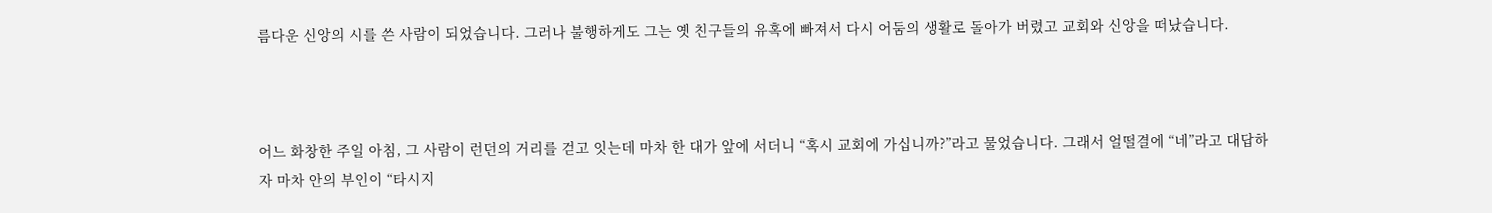름다운 신앙의 시를 쓴 사람이 되었습니다. 그러나 불행하게도 그는 옛 친구들의 유혹에 빠져서 다시 어둠의 생활로 돌아가 버렸고 교회와 신앙을 떠났습니다.



어느 화창한 주일 아침, 그 사람이 런던의 거리를 걷고 잇는데 마차 한 대가 앞에 서더니 “혹시 교회에 가십니까?”라고 물었습니다. 그래서 얼떨결에 “네”라고 대답하자 마차 안의 부인이 “타시지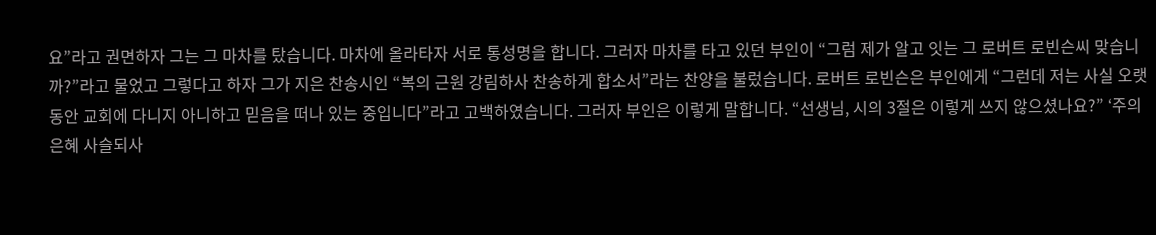요”라고 권면하자 그는 그 마차를 탔습니다. 마차에 올라타자 서로 통성명을 합니다. 그러자 마차를 타고 있던 부인이 “그럼 제가 알고 잇는 그 로버트 로빈슨씨 맞습니까?”라고 물었고 그렇다고 하자 그가 지은 찬송시인 “복의 근원 강림하사 찬송하게 합소서”라는 찬양을 불렀습니다. 로버트 로빈슨은 부인에게 “그런데 저는 사실 오랫동안 교회에 다니지 아니하고 믿음을 떠나 있는 중입니다”라고 고백하였습니다. 그러자 부인은 이렇게 말합니다. “선생님, 시의 3절은 이렇게 쓰지 않으셨나요?” ‘주의 은혜 사슬되사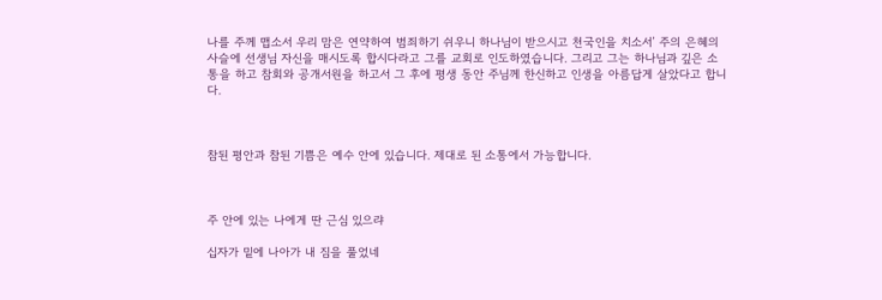나를 주께 맵소서 우리 맘은 연약하여 범죄하기 쉬우니 하나님이 받으시고 천국인을 치소서’ 주의 은혜의 사슬에 선생님 자신을 매시도록 합시다라고 그를 교회로 인도하였습니다. 그리고 그는 하나님과 깊은 소통을 하고 참회와 공개서원을 하고서 그 후에 평생 동안 주님께 한신하고 인생을 아름답게 살았다고 합니다.



참된 평안과 참된 기쁨은 예수 안에 있습니다. 제대로 된 소통에서 가능합니다.



주 안에 있는 나에게 딴 근심 있으랴

십자가 밑에 나아가 내 짐을 풀었네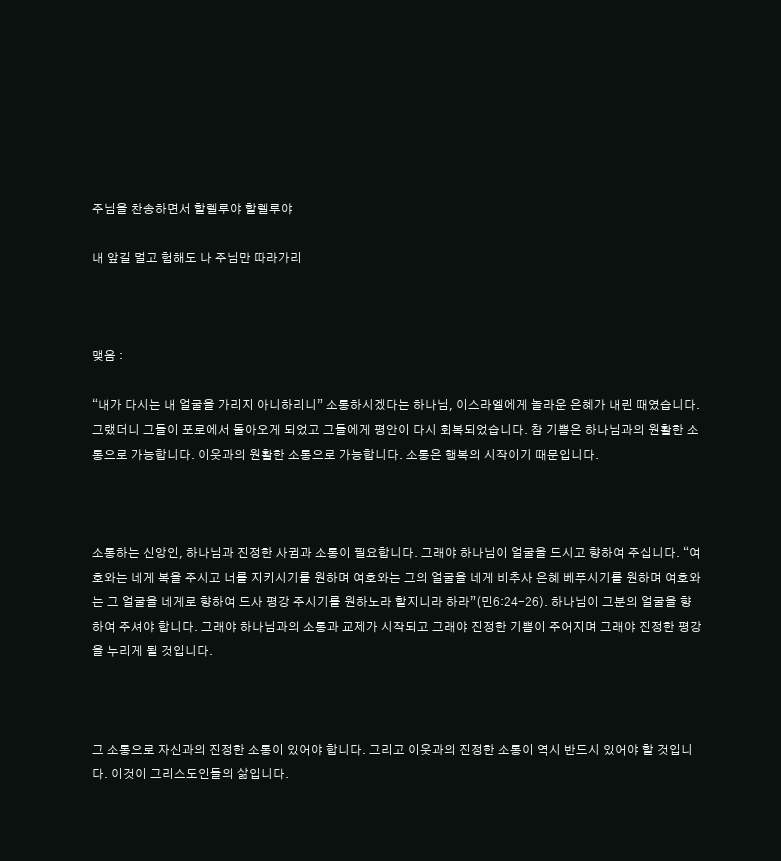주님을 찬송하면서 할렐루야 할렐루야

내 앞길 멀고 험해도 나 주님만 따라가리



맺음 :

“내가 다시는 내 얼굴을 가리지 아니하리니” 소통하시겠다는 하나님, 이스라엘에게 놀라운 은혜가 내린 때였습니다. 그랬더니 그들이 포로에서 돌아오게 되었고 그들에게 평안이 다시 회복되었습니다. 참 기쁨은 하나님과의 원활한 소통으로 가능합니다. 이웃과의 원활한 소통으로 가능합니다. 소통은 행복의 시작이기 때문입니다.



소통하는 신앙인, 하나님과 진정한 사귐과 소통이 필요합니다. 그래야 하나님이 얼굴을 드시고 향하여 주십니다. “여호와는 네게 복을 주시고 너를 지키시기를 원하며 여호와는 그의 얼굴을 네게 비추사 은혜 베푸시기를 원하며 여호와는 그 얼굴을 네게로 향하여 드사 평강 주시기를 원하노라 할지니라 하라”(민6:24-26). 하나님이 그분의 얼굴을 향하여 주셔야 합니다. 그래야 하나님과의 소통과 교제가 시작되고 그래야 진정한 기쁨이 주어지며 그래야 진정한 평강을 누리게 될 것입니다.



그 소통으로 자신과의 진정한 소통이 있어야 합니다. 그리고 이웃과의 진정한 소통이 역시 반드시 있어야 할 것입니다. 이것이 그리스도인들의 삶입니다.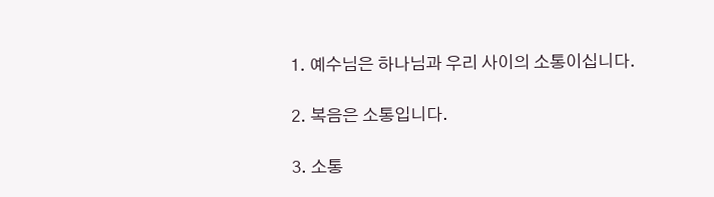1. 예수님은 하나님과 우리 사이의 소통이십니다.

2. 복음은 소통입니다.

3. 소통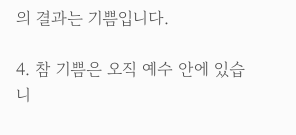의 결과는 기쁨입니다.

4. 참 기쁨은 오직 예수 안에 있습니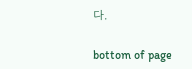다.

bottom of page